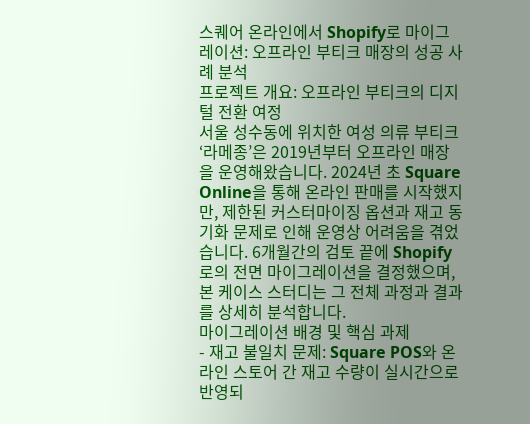스퀘어 온라인에서 Shopify로 마이그레이션: 오프라인 부티크 매장의 성공 사례 분석
프로젝트 개요: 오프라인 부티크의 디지털 전환 여정
서울 성수동에 위치한 여성 의류 부티크 ‘라메종’은 2019년부터 오프라인 매장을 운영해왔습니다. 2024년 초 Square Online을 통해 온라인 판매를 시작했지만, 제한된 커스터마이징 옵션과 재고 동기화 문제로 인해 운영상 어려움을 겪었습니다. 6개월간의 검토 끝에 Shopify로의 전면 마이그레이션을 결정했으며, 본 케이스 스터디는 그 전체 과정과 결과를 상세히 분석합니다.
마이그레이션 배경 및 핵심 과제
- 재고 불일치 문제: Square POS와 온라인 스토어 간 재고 수량이 실시간으로 반영되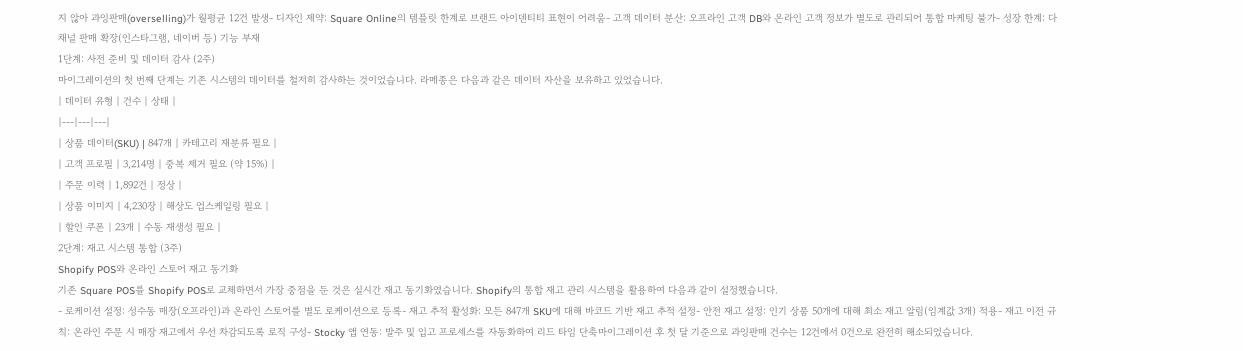지 않아 과잉판매(overselling)가 월평균 12건 발생- 디자인 제약: Square Online의 템플릿 한계로 브랜드 아이덴티티 표현이 어려움- 고객 데이터 분산: 오프라인 고객 DB와 온라인 고객 정보가 별도로 관리되어 통합 마케팅 불가- 성장 한계: 다채널 판매 확장(인스타그램, 네이버 등) 기능 부재
1단계: 사전 준비 및 데이터 감사 (2주)
마이그레이션의 첫 번째 단계는 기존 시스템의 데이터를 철저히 감사하는 것이었습니다. 라메종은 다음과 같은 데이터 자산을 보유하고 있었습니다.
| 데이터 유형 | 건수 | 상태 |
|---|---|---|
| 상품 데이터(SKU) | 847개 | 카테고리 재분류 필요 |
| 고객 프로필 | 3,214명 | 중복 제거 필요 (약 15%) |
| 주문 이력 | 1,892건 | 정상 |
| 상품 이미지 | 4,230장 | 해상도 업스케일링 필요 |
| 할인 쿠폰 | 23개 | 수동 재생성 필요 |
2단계: 재고 시스템 통합 (3주)
Shopify POS와 온라인 스토어 재고 동기화
기존 Square POS를 Shopify POS로 교체하면서 가장 중점을 둔 것은 실시간 재고 동기화였습니다. Shopify의 통합 재고 관리 시스템을 활용하여 다음과 같이 설정했습니다.
- 로케이션 설정: 성수동 매장(오프라인)과 온라인 스토어를 별도 로케이션으로 등록- 재고 추적 활성화: 모든 847개 SKU에 대해 바코드 기반 재고 추적 설정- 안전 재고 설정: 인기 상품 50개에 대해 최소 재고 알림(임계값 3개) 적용- 재고 이전 규칙: 온라인 주문 시 매장 재고에서 우선 차감되도록 로직 구성- Stocky 앱 연동: 발주 및 입고 프로세스를 자동화하여 리드 타임 단축마이그레이션 후 첫 달 기준으로 과잉판매 건수는 12건에서 0건으로 완전히 해소되었습니다.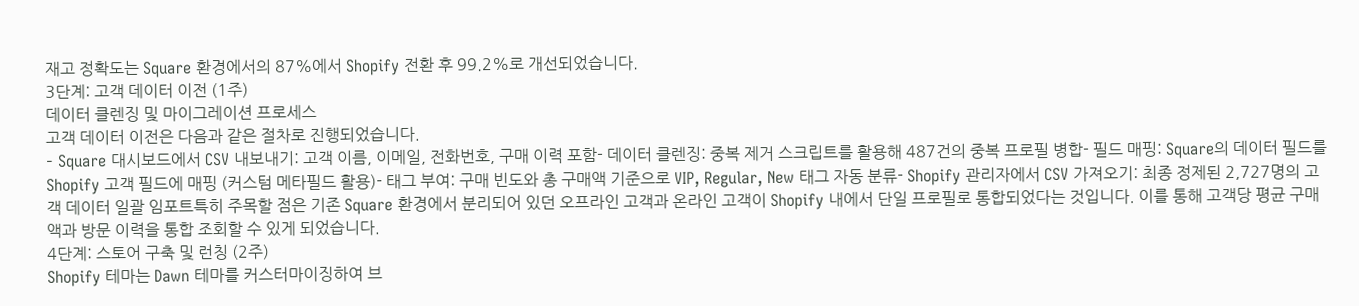재고 정확도는 Square 환경에서의 87%에서 Shopify 전환 후 99.2%로 개선되었습니다.
3단계: 고객 데이터 이전 (1주)
데이터 클렌징 및 마이그레이션 프로세스
고객 데이터 이전은 다음과 같은 절차로 진행되었습니다.
- Square 대시보드에서 CSV 내보내기: 고객 이름, 이메일, 전화번호, 구매 이력 포함- 데이터 클렌징: 중복 제거 스크립트를 활용해 487건의 중복 프로필 병합- 필드 매핑: Square의 데이터 필드를 Shopify 고객 필드에 매핑 (커스텀 메타필드 활용)- 태그 부여: 구매 빈도와 총 구매액 기준으로 VIP, Regular, New 태그 자동 분류- Shopify 관리자에서 CSV 가져오기: 최종 정제된 2,727명의 고객 데이터 일괄 임포트특히 주목할 점은 기존 Square 환경에서 분리되어 있던 오프라인 고객과 온라인 고객이 Shopify 내에서 단일 프로필로 통합되었다는 것입니다. 이를 통해 고객당 평균 구매액과 방문 이력을 통합 조회할 수 있게 되었습니다.
4단계: 스토어 구축 및 런칭 (2주)
Shopify 테마는 Dawn 테마를 커스터마이징하여 브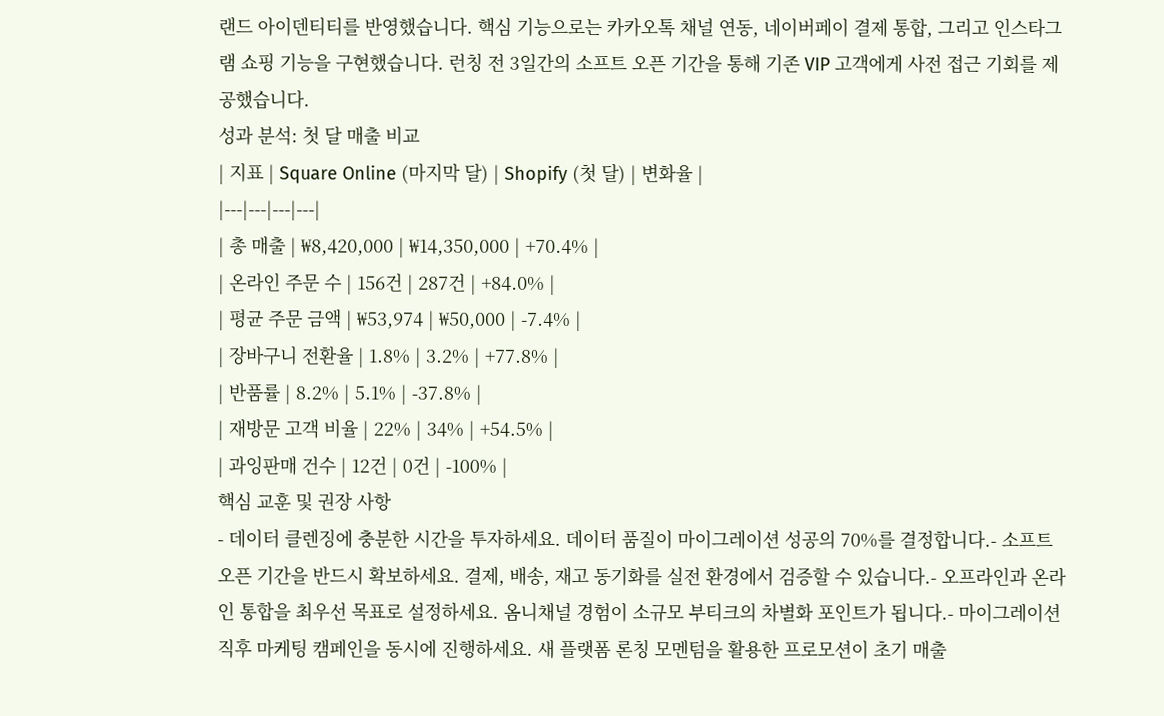랜드 아이덴티티를 반영했습니다. 핵심 기능으로는 카카오톡 채널 연동, 네이버페이 결제 통합, 그리고 인스타그램 쇼핑 기능을 구현했습니다. 런칭 전 3일간의 소프트 오픈 기간을 통해 기존 VIP 고객에게 사전 접근 기회를 제공했습니다.
성과 분석: 첫 달 매출 비교
| 지표 | Square Online (마지막 달) | Shopify (첫 달) | 변화율 |
|---|---|---|---|
| 총 매출 | ₩8,420,000 | ₩14,350,000 | +70.4% |
| 온라인 주문 수 | 156건 | 287건 | +84.0% |
| 평균 주문 금액 | ₩53,974 | ₩50,000 | -7.4% |
| 장바구니 전환율 | 1.8% | 3.2% | +77.8% |
| 반품률 | 8.2% | 5.1% | -37.8% |
| 재방문 고객 비율 | 22% | 34% | +54.5% |
| 과잉판매 건수 | 12건 | 0건 | -100% |
핵심 교훈 및 권장 사항
- 데이터 클렌징에 충분한 시간을 투자하세요. 데이터 품질이 마이그레이션 성공의 70%를 결정합니다.- 소프트 오픈 기간을 반드시 확보하세요. 결제, 배송, 재고 동기화를 실전 환경에서 검증할 수 있습니다.- 오프라인과 온라인 통합을 최우선 목표로 설정하세요. 옴니채널 경험이 소규모 부티크의 차별화 포인트가 됩니다.- 마이그레이션 직후 마케팅 캠페인을 동시에 진행하세요. 새 플랫폼 론칭 모멘텀을 활용한 프로모션이 초기 매출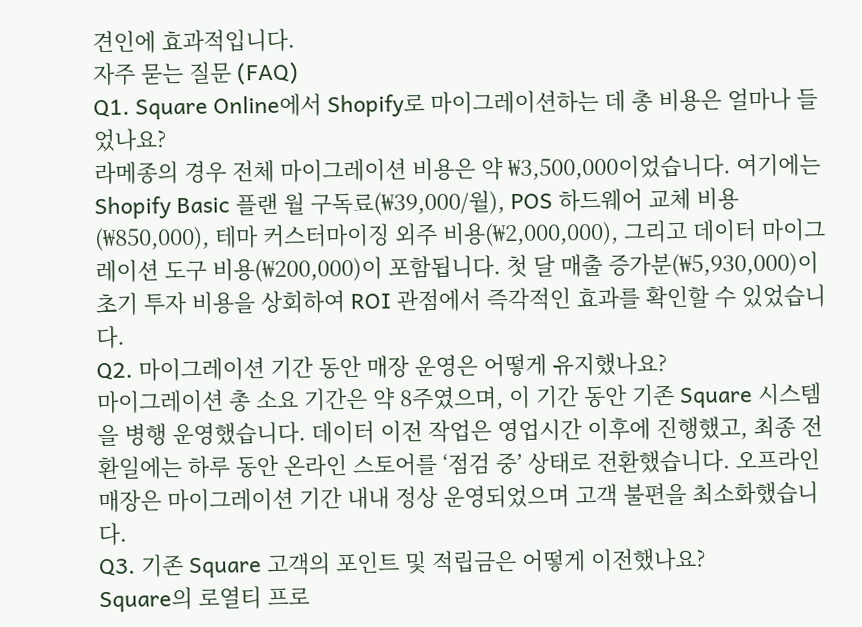견인에 효과적입니다.
자주 묻는 질문 (FAQ)
Q1. Square Online에서 Shopify로 마이그레이션하는 데 총 비용은 얼마나 들었나요?
라메종의 경우 전체 마이그레이션 비용은 약 ₩3,500,000이었습니다. 여기에는 Shopify Basic 플랜 월 구독료(₩39,000/월), POS 하드웨어 교체 비용(₩850,000), 테마 커스터마이징 외주 비용(₩2,000,000), 그리고 데이터 마이그레이션 도구 비용(₩200,000)이 포함됩니다. 첫 달 매출 증가분(₩5,930,000)이 초기 투자 비용을 상회하여 ROI 관점에서 즉각적인 효과를 확인할 수 있었습니다.
Q2. 마이그레이션 기간 동안 매장 운영은 어떻게 유지했나요?
마이그레이션 총 소요 기간은 약 8주였으며, 이 기간 동안 기존 Square 시스템을 병행 운영했습니다. 데이터 이전 작업은 영업시간 이후에 진행했고, 최종 전환일에는 하루 동안 온라인 스토어를 ‘점검 중’ 상태로 전환했습니다. 오프라인 매장은 마이그레이션 기간 내내 정상 운영되었으며 고객 불편을 최소화했습니다.
Q3. 기존 Square 고객의 포인트 및 적립금은 어떻게 이전했나요?
Square의 로열티 프로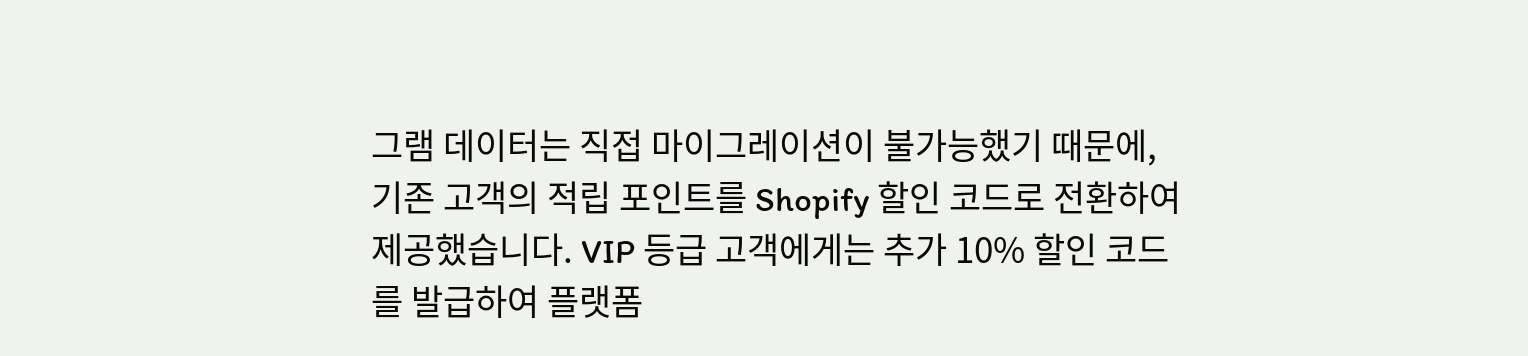그램 데이터는 직접 마이그레이션이 불가능했기 때문에, 기존 고객의 적립 포인트를 Shopify 할인 코드로 전환하여 제공했습니다. VIP 등급 고객에게는 추가 10% 할인 코드를 발급하여 플랫폼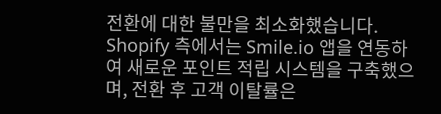전환에 대한 불만을 최소화했습니다. Shopify 측에서는 Smile.io 앱을 연동하여 새로운 포인트 적립 시스템을 구축했으며, 전환 후 고객 이탈률은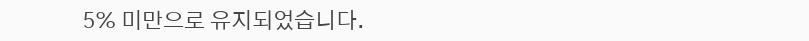5% 미만으로 유지되었습니다.